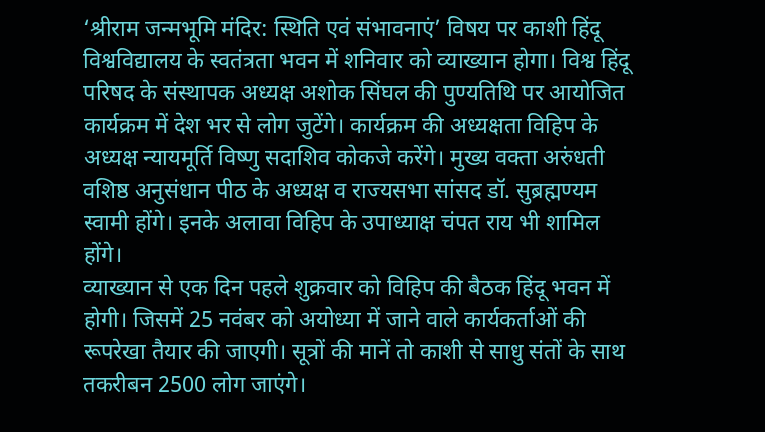‘श्रीराम जन्मभूमि मंदिर: स्थिति एवं संभावनाएं’ विषय पर काशी हिंदू विश्वविद्यालय के स्वतंत्रता भवन में शनिवार को व्याख्यान होगा। विश्व हिंदू परिषद के संस्थापक अध्यक्ष अशोक सिंघल की पुण्यतिथि पर आयोजित कार्यक्रम में देश भर से लोग जुटेंगे। कार्यक्रम की अध्यक्षता विहिप के अध्यक्ष न्यायमूर्ति विष्णु सदाशिव कोकजे करेंगे। मुख्य वक्ता अरुंधती वशिष्ठ अनुसंधान पीठ के अध्यक्ष व राज्यसभा सांसद डॉ. सुब्रह्मण्यम स्वामी होंगे। इनके अलावा विहिप के उपाध्याक्ष चंपत राय भी शामिल होंगे।
व्याख्यान से एक दिन पहले शुक्रवार को विहिप की बैठक हिंदू भवन में होगी। जिसमें 25 नवंबर को अयोध्या में जाने वाले कार्यकर्ताओं की रूपरेखा तैयार की जाएगी। सूत्रों की मानें तो काशी से साधु संतों के साथ तकरीबन 2500 लोग जाएंगे।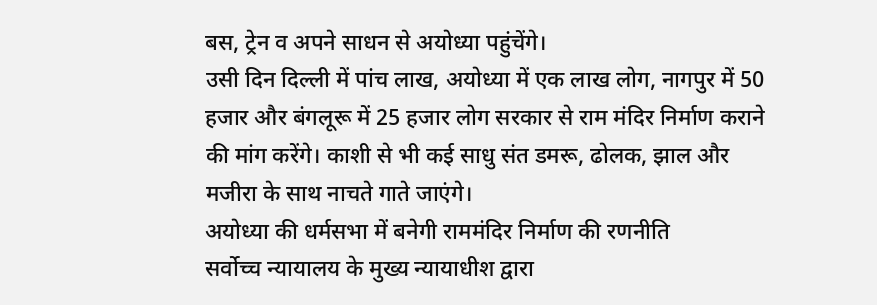बस, ट्रेन व अपने साधन से अयोध्या पहुंचेंगे।
उसी दिन दिल्ली में पांच लाख, अयोध्या में एक लाख लोग, नागपुर में 50 हजार और बंगलूरू में 25 हजार लोग सरकार से राम मंदिर निर्माण कराने की मांग करेंगे। काशी से भी कई साधु संत डमरू, ढोलक, झाल और मजीरा के साथ नाचते गाते जाएंगे।
अयोध्या की धर्मसभा में बनेगी राममंदिर निर्माण की रणनीति
सर्वोच्च न्यायालय के मुख्य न्यायाधीश द्वारा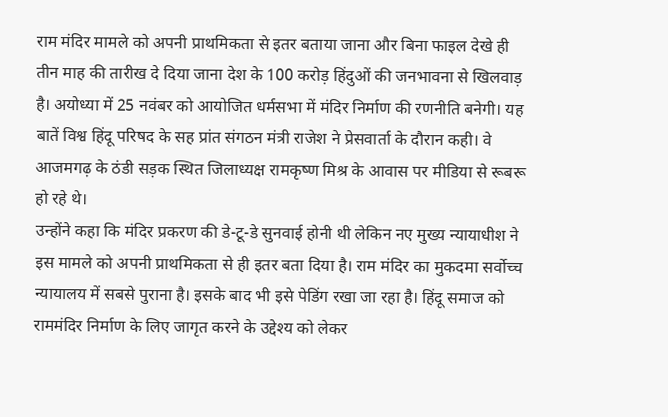राम मंदिर मामले को अपनी प्राथमिकता से इतर बताया जाना और बिना फाइल देखे ही तीन माह की तारीख दे दिया जाना देश के 100 करोड़ हिंदुओं की जनभावना से खिलवाड़ है। अयोध्या में 25 नवंबर को आयोजित धर्मसभा में मंदिर निर्माण की रणनीति बनेगी। यह बातें विश्व हिंदू परिषद के सह प्रांत संगठन मंत्री राजेश ने प्रेसवार्ता के दौरान कही। वे आजमगढ़ के ठंडी सड़क स्थित जिलाध्यक्ष रामकृष्ण मिश्र के आवास पर मीडिया से रूबरू हो रहे थे।
उन्होंने कहा कि मंदिर प्रकरण की डे-टू-डे सुनवाई होनी थी लेकिन नए मुख्य न्यायाधीश ने इस मामले को अपनी प्राथमिकता से ही इतर बता दिया है। राम मंदिर का मुकदमा सर्वोच्च न्यायालय में सबसे पुराना है। इसके बाद भी इसे पेडिंग रखा जा रहा है। हिंदू समाज को राममंदिर निर्माण के लिए जागृत करने के उद्देश्य को लेकर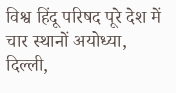विश्व हिंदू परिषद पूरे देश में चार स्थानों अयोध्या, दिल्ली,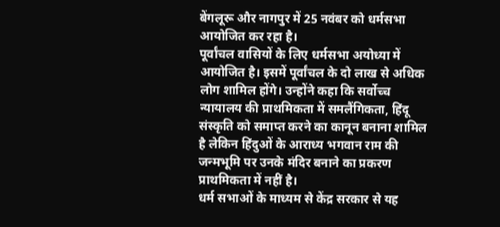बेंगलूरू और नागपुर में 25 नवंबर को धर्मसभा आयोजित कर रहा है।
पूर्वांचल वासियों के लिए धर्मसभा अयोध्या में आयोजित है। इसमें पूर्वांचल के दो लाख से अधिक लोग शामिल होंगे। उन्होंने कहा कि सर्वोच्च न्यायालय की प्राथमिकता में समलैंगिकता, हिंदू संस्कृति को समाप्त करने का कानून बनाना शामिल है लेकिन हिंदुओं के आराध्य भगवान राम की जन्मभूमि पर उनके मंदिर बनाने का प्रकरण प्राथमिकता में नहीं है।
धर्म सभाओं के माध्यम से केंद्र सरकार से यह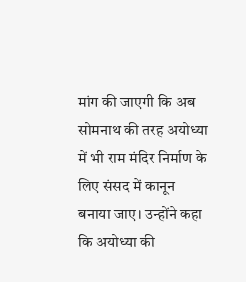मांग की जाएगी कि अब सोमनाथ की तरह अयोध्या में भी राम मंदिर निर्माण के लिए संसद में कानून बनाया जाए। उन्होंने कहा कि अयोध्या की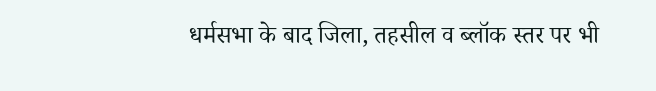धर्मसभा के बाद जिला, तहसील व ब्लॉक स्तर पर भी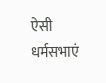ऐसी धर्मसभाएं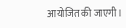आयोजित की जाएगी।